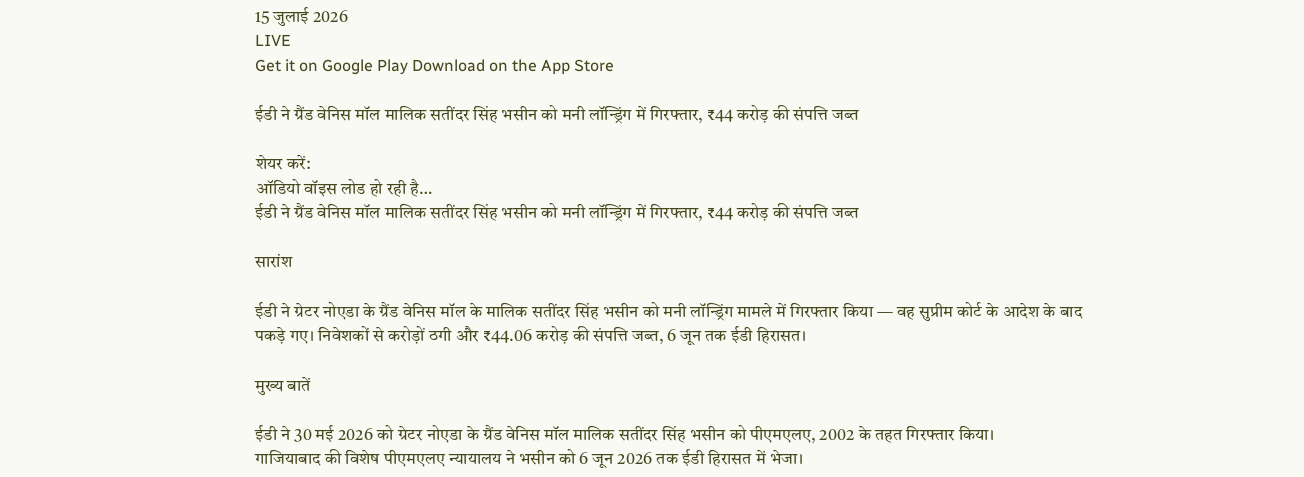15 जुलाई 2026
LIVE
Get it on Google Play Download on the App Store

ईडी ने ग्रैंड वेनिस मॉल मालिक सतींदर सिंह भसीन को मनी लॉन्ड्रिंग में गिरफ्तार, ₹44 करोड़ की संपत्ति जब्त

शेयर करें:
ऑडियो वॉइस लोड हो रही है…
ईडी ने ग्रैंड वेनिस मॉल मालिक सतींदर सिंह भसीन को मनी लॉन्ड्रिंग में गिरफ्तार, ₹44 करोड़ की संपत्ति जब्त

सारांश

ईडी ने ग्रेटर नोएडा के ग्रैंड वेनिस मॉल के मालिक सतींदर सिंह भसीन को मनी लॉन्ड्रिंग मामले में गिरफ्तार किया — वह सुप्रीम कोर्ट के आदेश के बाद पकड़े गए। निवेशकों से करोड़ों ठगी और ₹44.06 करोड़ की संपत्ति जब्त, 6 जून तक ईडी हिरासत।

मुख्य बातें

ईडी ने 30 मई 2026 को ग्रेटर नोएडा के ग्रैंड वेनिस मॉल मालिक सतींदर सिंह भसीन को पीएमएलए, 2002 के तहत गिरफ्तार किया।
गाजियाबाद की विशेष पीएमएलए न्यायालय ने भसीन को 6 जून 2026 तक ईडी हिरासत में भेजा।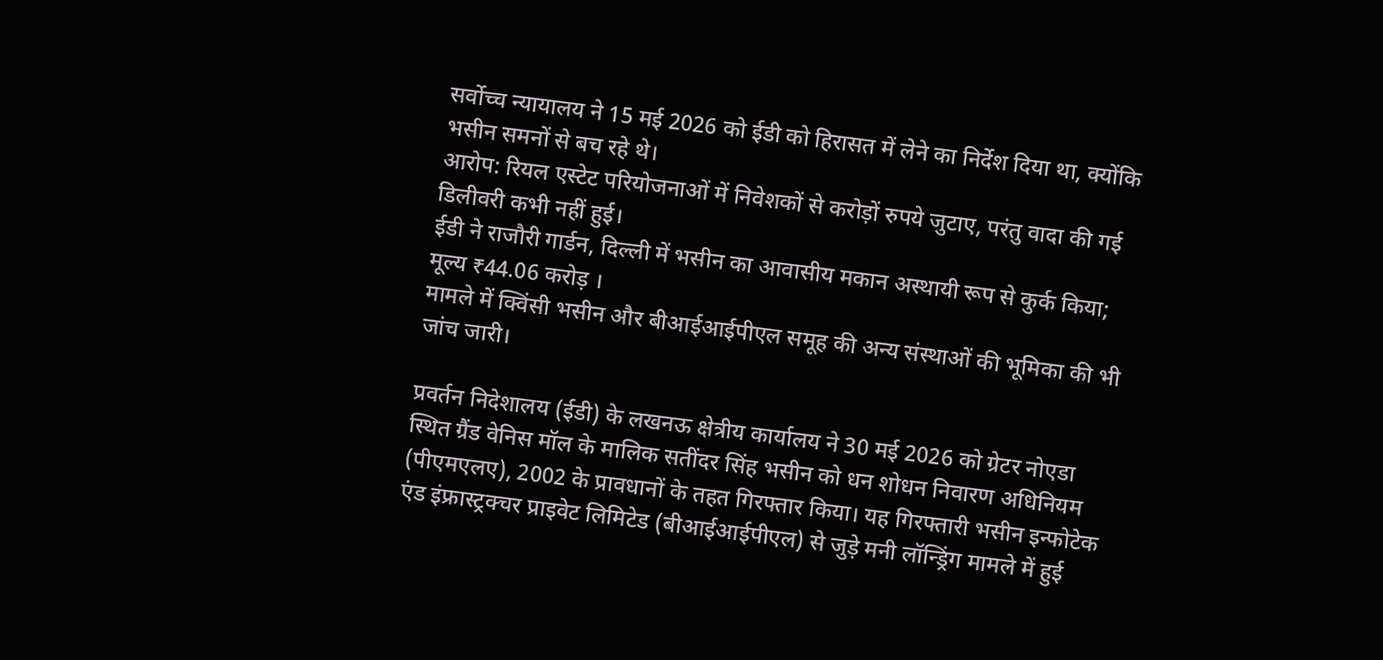सर्वोच्च न्यायालय ने 15 मई 2026 को ईडी को हिरासत में लेने का निर्देश दिया था, क्योंकि भसीन समनों से बच रहे थे।
आरोप: रियल एस्टेट परियोजनाओं में निवेशकों से करोड़ों रुपये जुटाए, परंतु वादा की गई डिलीवरी कभी नहीं हुई।
ईडी ने राजौरी गार्डन, दिल्ली में भसीन का आवासीय मकान अस्थायी रूप से कुर्क किया; मूल्य ₹44.06 करोड़ ।
मामले में क्विंसी भसीन और बीआईआईपीएल समूह की अन्य संस्थाओं की भूमिका की भी जांच जारी।

प्रवर्तन निदेशालय (ईडी) के लखनऊ क्षेत्रीय कार्यालय ने 30 मई 2026 को ग्रेटर नोएडा स्थित ग्रैंड वेनिस मॉल के मालिक सतींदर सिंह भसीन को धन शोधन निवारण अधिनियम (पीएमएलए), 2002 के प्रावधानों के तहत गिरफ्तार किया। यह गिरफ्तारी भसीन इन्फोटेक एंड इंफ्रास्ट्रक्चर प्राइवेट लिमिटेड (बीआईआईपीएल) से जुड़े मनी लॉन्ड्रिंग मामले में हुई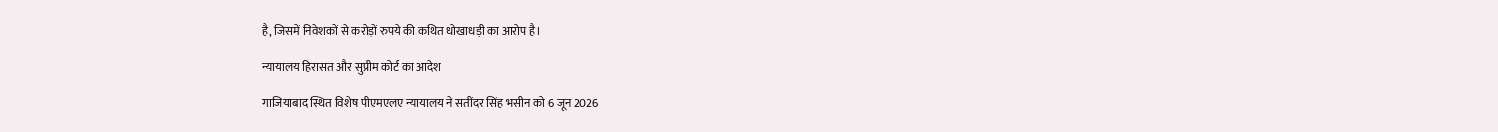है, जिसमें निवेशकों से करोड़ों रुपये की कथित धोखाधड़ी का आरोप है।

न्यायालय हिरासत और सुप्रीम कोर्ट का आदेश

गाजियाबाद स्थित विशेष पीएमएलए न्यायालय ने सतींदर सिंह भसीन को 6 जून 2026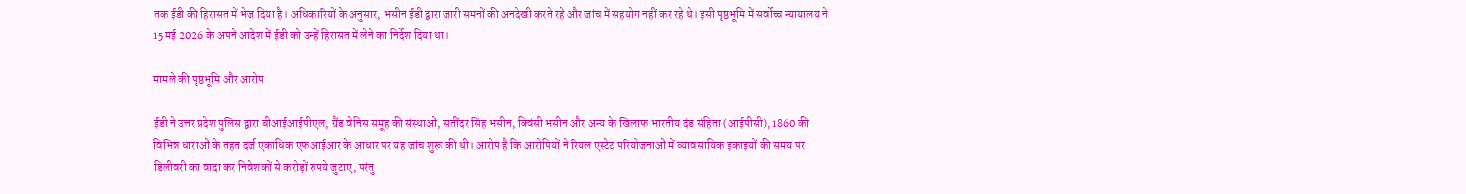तक ईडी की हिरासत में भेज दिया है। अधिकारियों के अनुसार, भसीन ईडी द्वारा जारी समनों की अनदेखी करते रहे और जांच में सहयोग नहीं कर रहे थे। इसी पृष्ठभूमि में सर्वोच्च न्यायालय ने 15 मई 2026 के अपने आदेश में ईडी को उन्हें हिरासत में लेने का निर्देश दिया था।

मामले की पृष्ठभूमि और आरोप

ईडी ने उत्तर प्रदेश पुलिस द्वारा बीआईआईपीएल, ग्रैंड वेनिस समूह की संस्थाओं, सतींदर सिंह भसीन, क्विंसी भसीन और अन्य के खिलाफ भारतीय दंड संहिता (आईपीसी), 1860 की विभिन्न धाराओं के तहत दर्ज एकाधिक एफआईआर के आधार पर यह जांच शुरू की थी। आरोप है कि आरोपियों ने रियल एस्टेट परियोजनाओं में व्यावसायिक इकाइयों की समय पर डिलीवरी का वादा कर निवेशकों से करोड़ों रुपये जुटाए, परंतु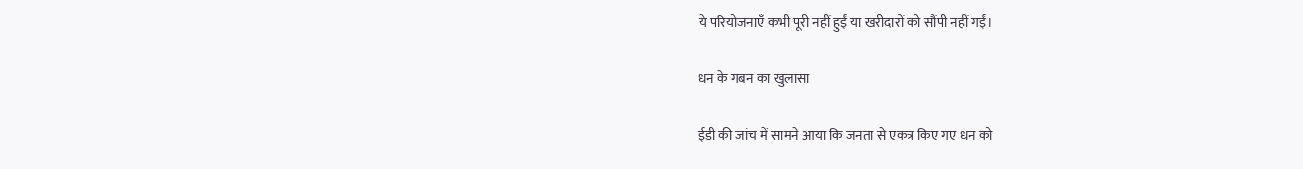ये परियोजनाएँ कभी पूरी नहीं हुईं या खरीदारों को सौंपी नहीं गईं।

धन के गबन का खुलासा

ईडी की जांच में सामने आया कि जनता से एकत्र किए गए धन को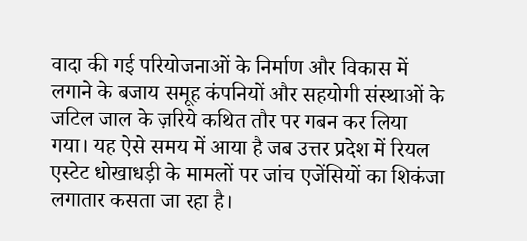वादा की गई परियोजनाओं के निर्माण और विकास में लगाने के बजाय समूह कंपनियों और सहयोगी संस्थाओं के जटिल जाल के ज़रिये कथित तौर पर गबन कर लिया गया। यह ऐसे समय में आया है जब उत्तर प्रदेश में रियल एस्टेट धोखाधड़ी के मामलों पर जांच एजेंसियों का शिकंजा लगातार कसता जा रहा है।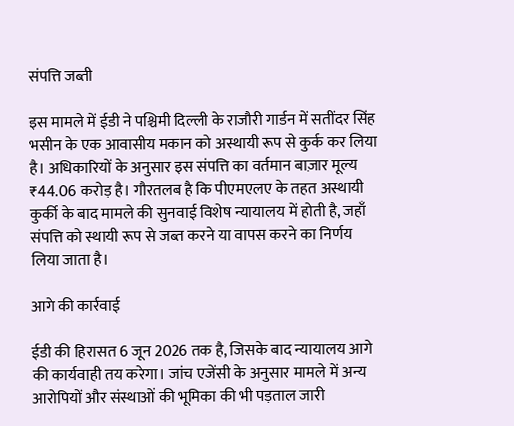संपत्ति जब्ती

इस मामले में ईडी ने पश्चिमी दिल्ली के राजौरी गार्डन में सतींदर सिंह भसीन के एक आवासीय मकान को अस्थायी रूप से कुर्क कर लिया है। अधिकारियों के अनुसार इस संपत्ति का वर्तमान बाज़ार मूल्य ₹44.06 करोड़ है। गौरतलब है कि पीएमएलए के तहत अस्थायी कुर्की के बाद मामले की सुनवाई विशेष न्यायालय में होती है, जहाँ संपत्ति को स्थायी रूप से जब्त करने या वापस करने का निर्णय लिया जाता है।

आगे की कार्रवाई

ईडी की हिरासत 6 जून 2026 तक है, जिसके बाद न्यायालय आगे की कार्यवाही तय करेगा। जांच एजेंसी के अनुसार मामले में अन्य आरोपियों और संस्थाओं की भूमिका की भी पड़ताल जारी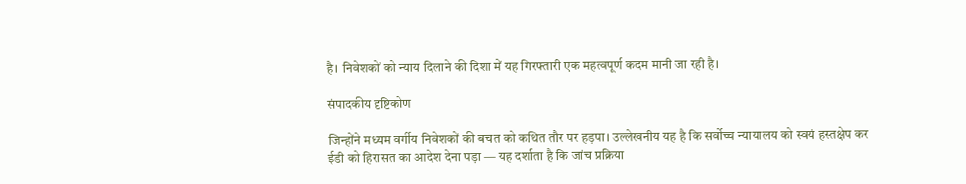है। निवेशकों को न्याय दिलाने की दिशा में यह गिरफ्तारी एक महत्वपूर्ण कदम मानी जा रही है।

संपादकीय दृष्टिकोण

जिन्होंने मध्यम वर्गीय निवेशकों की बचत को कथित तौर पर हड़पा। उल्लेखनीय यह है कि सर्वोच्च न्यायालय को स्वयं हस्तक्षेप कर ईडी को हिरासत का आदेश देना पड़ा — यह दर्शाता है कि जांच प्रक्रिया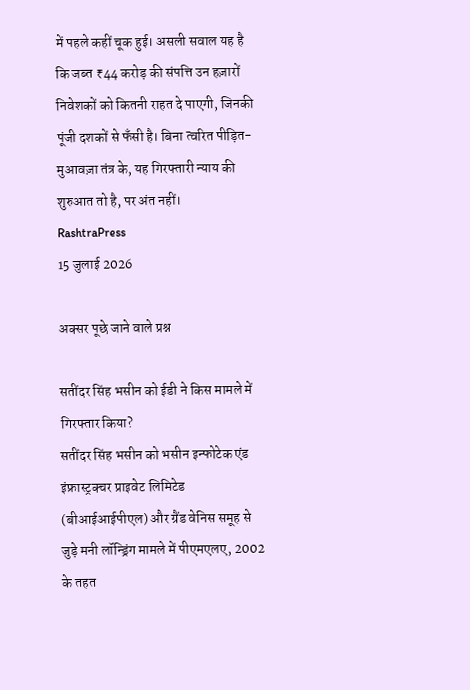में पहले कहीं चूक हुई। असली सवाल यह है कि जब्त ₹44 करोड़ की संपत्ति उन हज़ारों निवेशकों को कितनी राहत दे पाएगी, जिनकी पूंजी दशकों से फँसी है। बिना त्वरित पीड़ित-मुआवज़ा तंत्र के, यह गिरफ्तारी न्याय की शुरुआत तो है, पर अंत नहीं।
RashtraPress
15 जुलाई 2026

अक्सर पूछे जाने वाले प्रश्न

सतींदर सिंह भसीन को ईडी ने किस मामले में गिरफ्तार किया?
सतींदर सिंह भसीन को भसीन इन्फोटेक एंड इंफ्रास्ट्रक्चर प्राइवेट लिमिटेड (बीआईआईपीएल) और ग्रैंड वेनिस समूह से जुड़े मनी लॉन्ड्रिंग मामले में पीएमएलए, 2002 के तहत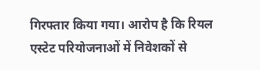गिरफ्तार किया गया। आरोप है कि रियल एस्टेट परियोजनाओं में निवेशकों से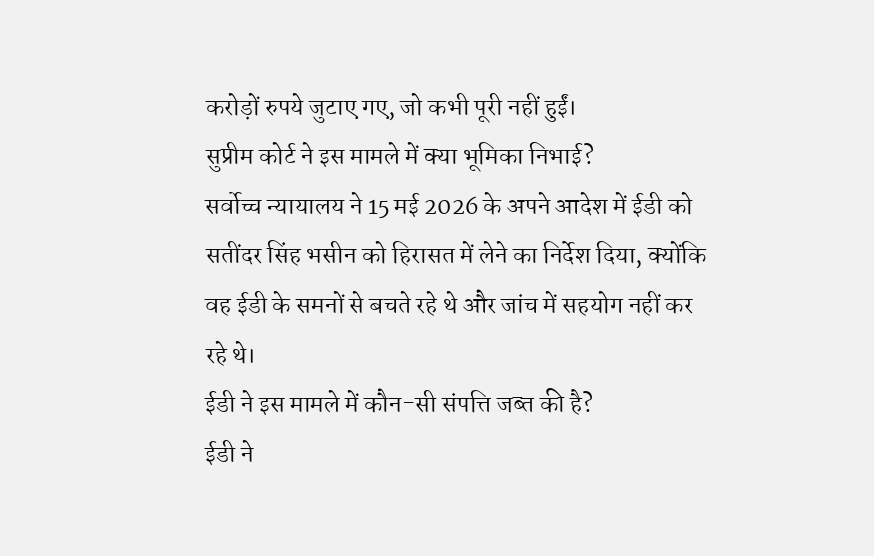करोड़ों रुपये जुटाए गए, जो कभी पूरी नहीं हुईं।
सुप्रीम कोर्ट ने इस मामले में क्या भूमिका निभाई?
सर्वोच्च न्यायालय ने 15 मई 2026 के अपने आदेश में ईडी को सतींदर सिंह भसीन को हिरासत में लेने का निर्देश दिया, क्योंकि वह ईडी के समनों से बचते रहे थे और जांच में सहयोग नहीं कर रहे थे।
ईडी ने इस मामले में कौन-सी संपत्ति जब्त की है?
ईडी ने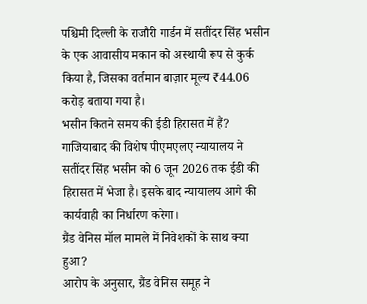पश्चिमी दिल्ली के राजौरी गार्डन में सतींदर सिंह भसीन के एक आवासीय मकान को अस्थायी रूप से कुर्क किया है, जिसका वर्तमान बाज़ार मूल्य ₹44.06 करोड़ बताया गया है।
भसीन कितने समय की ईडी हिरासत में हैं?
गाजियाबाद की विशेष पीएमएलए न्यायालय ने सतींदर सिंह भसीन को 6 जून 2026 तक ईडी की हिरासत में भेजा है। इसके बाद न्यायालय आगे की कार्यवाही का निर्धारण करेगा।
ग्रैंड वेनिस मॉल मामले में निवेशकों के साथ क्या हुआ?
आरोप के अनुसार, ग्रैंड वेनिस समूह ने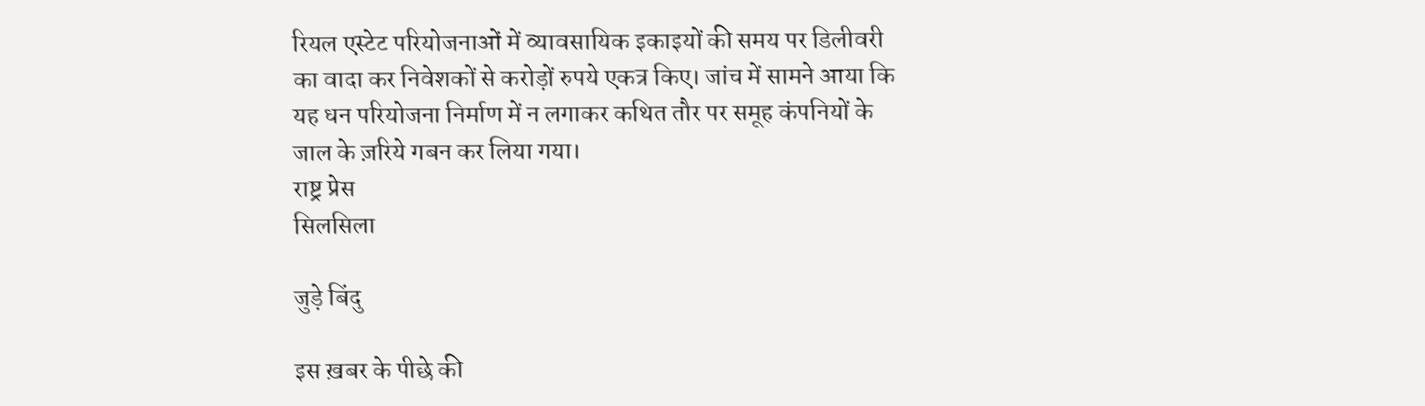रियल एस्टेट परियोजनाओं में व्यावसायिक इकाइयों की समय पर डिलीवरी का वादा कर निवेशकों से करोड़ों रुपये एकत्र किए। जांच में सामने आया कि यह धन परियोजना निर्माण में न लगाकर कथित तौर पर समूह कंपनियों के जाल के ज़रिये गबन कर लिया गया।
राष्ट्र प्रेस
सिलसिला

जुड़े बिंदु

इस ख़बर के पीछे की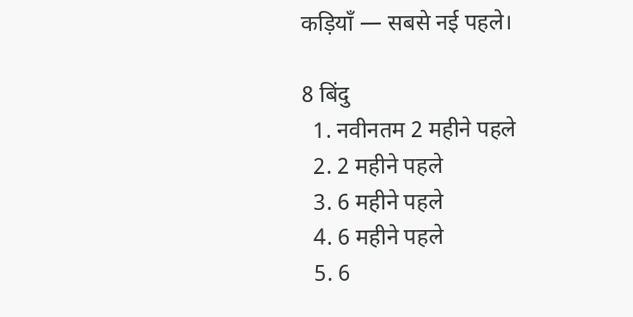कड़ियाँ — सबसे नई पहले।

8 बिंदु
  1. नवीनतम 2 महीने पहले
  2. 2 महीने पहले
  3. 6 महीने पहले
  4. 6 महीने पहले
  5. 6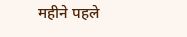महीने पहले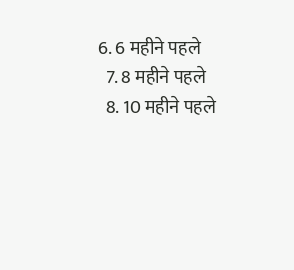6. 6 महीने पहले
  7. 8 महीने पहले
  8. 10 महीने पहले